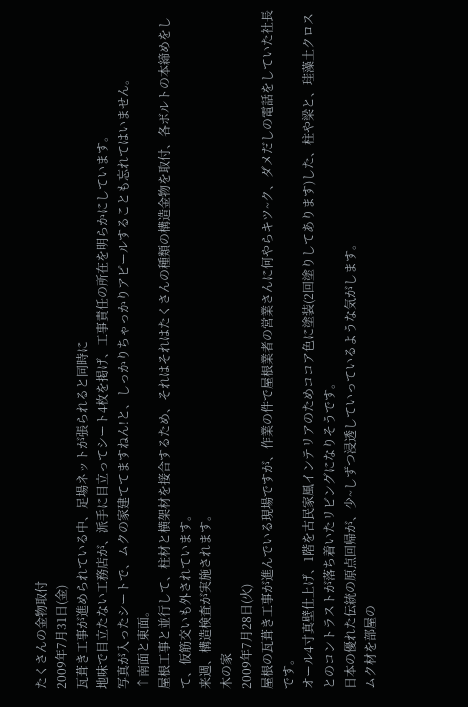たくさんの金物取付
2009年7月31日(金)
瓦葺き工事が進められている中、足場ネットが張られると同時に
地味で目立たない工務店が、派手に目立ってシート4枚を掲げ、工事責任の所在を明らかにしています。
写真が入ったシートで、ムクの家建ててますねん!と、しっかりちゃっかりアピールすることも忘れてはいません。
↑南面と東面。
屋根工事と並行して、柱材と横架材を接合するため、それはそれはたくさんの種類の構造金物を取付、各ボルトの本締めをして、仮筋交いも外されています。
来週、構造検査が実施されます。
木の家
2009年7月28日(火)
屋根の瓦葺き工事が進んでいる現場ですが、作業の件で屋根業者の営業さんに何やらキツ~ク、ダメだしの電話をしていた社長です。
オール4寸真壁仕上げ、1階を古民家風インテリアのためココア色に塗装(2回塗りしてあります)した、柱や梁と、珪藻土クロスとのコントラストが落ち着いたリビングになりそうです。
日本の優れた伝統の原点回帰が、少~しずつ浸透していっているような気がします。
ムク材を部屋の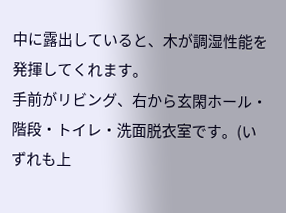中に露出していると、木が調湿性能を発揮してくれます。
手前がリビング、右から玄閑ホール・階段・トイレ・洗面脱衣室です。(いずれも上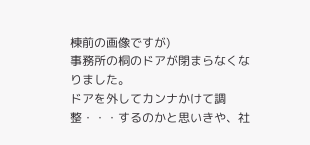棟前の画像ですが)
事務所の桐のドアが閉まらなくなりました。
ドアを外してカンナかけて調整・・・するのかと思いきや、社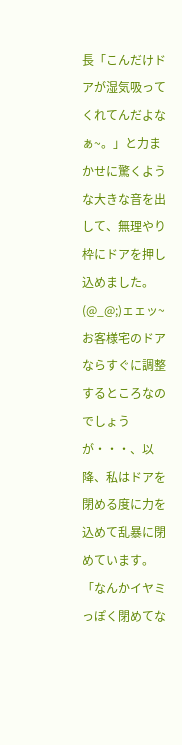長「こんだけドアが湿気吸ってくれてんだよなぁ~。」と力まかせに驚くような大きな音を出して、無理やり枠にドアを押し込めました。(@_@;)ェェッ~
お客様宅のドアならすぐに調整するところなのでしょうが・・・、以降、私はドアを閉める度に力を込めて乱暴に閉めています。
「なんかイヤミっぽく閉めてな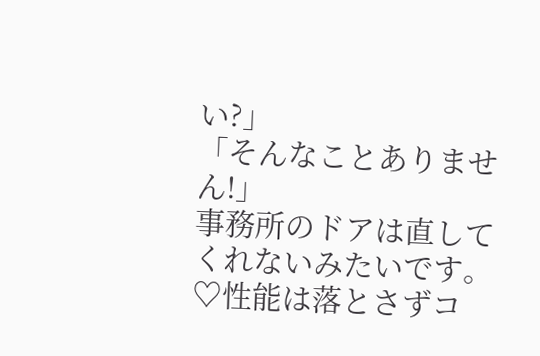い?」
「そんなことありません!」
事務所のドアは直してくれないみたいです。
♡性能は落とさずコ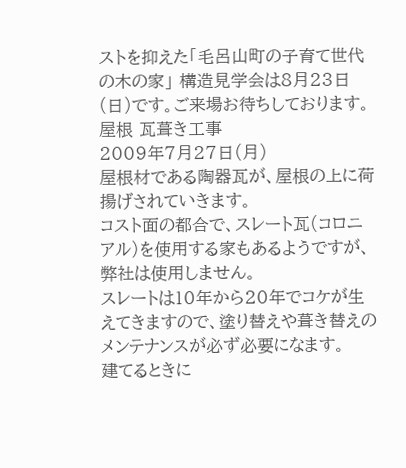ストを抑えた「毛呂山町の子育て世代の木の家」 構造見学会は8月23日(日)です。ご来場お待ちしております。
屋根 瓦葺き工事
2009年7月27日(月)
屋根材である陶器瓦が、屋根の上に荷揚げされていきます。
コスト面の都合で、スレート瓦(コロニアル)を使用する家もあるようですが、弊社は使用しません。
スレートは10年から20年でコケが生えてきますので、塗り替えや葺き替えのメンテナンスが必ず必要になます。
建てるときに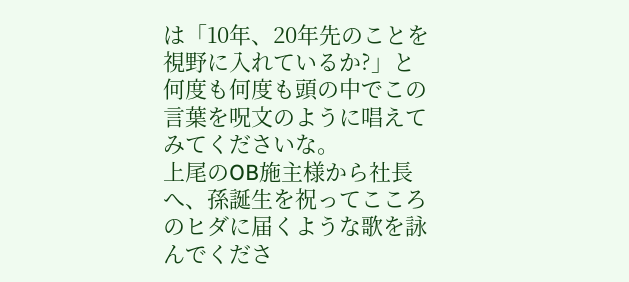は「10年、20年先のことを視野に入れているか?」と何度も何度も頭の中でこの言葉を呪文のように唱えてみてくださいな。
上尾のOB施主様から社長へ、孫誕生を祝ってこころのヒダに届くような歌を詠んでくださ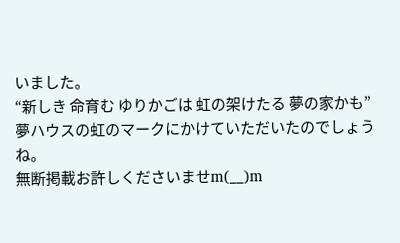いました。
“新しき 命育む ゆりかごは 虹の架けたる 夢の家かも”
夢ハウスの虹のマークにかけていただいたのでしょうね。
無断掲載お許しくださいませm(__)m